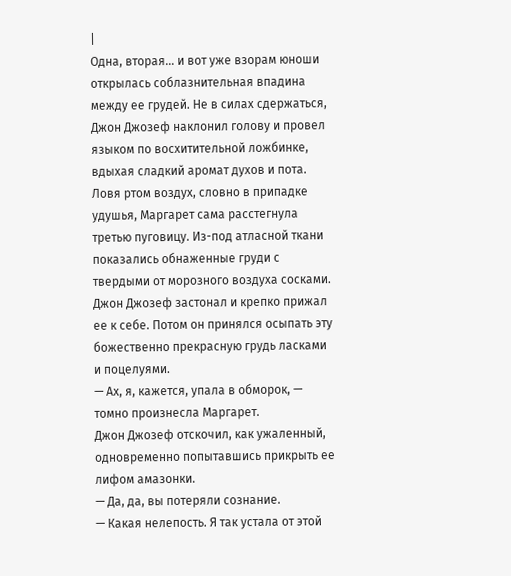|
Одна, вторая… и вот уже взорам юноши открылась соблазнительная впадина между ее грудей. Не в силах сдержаться, Джон Джозеф наклонил голову и провел языком по восхитительной ложбинке, вдыхая сладкий аромат духов и пота.
Ловя ртом воздух, словно в припадке удушья, Маргарет сама расстегнула третью пуговицу. Из-под атласной ткани показались обнаженные груди с твердыми от морозного воздуха сосками. Джон Джозеф застонал и крепко прижал ее к себе. Потом он принялся осыпать эту божественно прекрасную грудь ласками и поцелуями.
— Ах, я, кажется, упала в обморок, — томно произнесла Маргарет.
Джон Джозеф отскочил, как ужаленный, одновременно попытавшись прикрыть ее лифом амазонки.
— Да, да, вы потеряли сознание.
— Какая нелепость. Я так устала от этой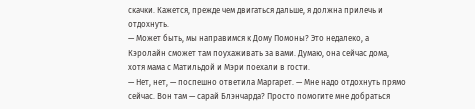скачки. Кажется, прежде чем двигаться дальше, я должна прилечь и отдохнуть.
— Может быть, мы направимся к Дому Помоны? Это недалеко, а Кэролайн сможет там поухаживать за вами. Думаю, она сейчас дома, хотя мама с Матильдой и Мэри поехали в гости.
— Нет, нет, — поспешно ответила Маргарет. — Мне надо отдохнуть прямо сейчас. Вон там — сарай Блэнчарда? Просто помогите мне добраться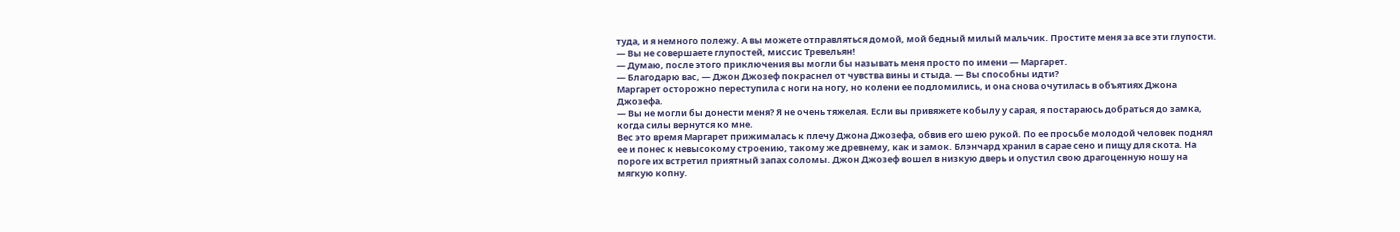туда, и я немного полежу. А вы можете отправляться домой, мой бедный милый мальчик. Простите меня за все эти глупости.
— Вы не совершаете глупостей, миссис Тревельян!
— Думаю, после этого приключения вы могли бы называть меня просто по имени — Маргарет.
— Благодарю вас, — Джон Джозеф покраснел от чувства вины и стыда. — Вы способны идти?
Маргарет осторожно переступила с ноги на ногу, но колени ее подломились, и она снова очутилась в объятиях Джона Джозефа.
— Вы не могли бы донести меня? Я не очень тяжелая. Если вы привяжете кобылу у сарая, я постараюсь добраться до замка, когда силы вернутся ко мне.
Вес это время Маргарет прижималась к плечу Джона Джозефа, обвив его шею рукой. По ее просьбе молодой человек поднял ее и понес к невысокому строению, такому же древнему, как и замок. Блэнчард хранил в сарае сено и пищу для скота. На пороге их встретил приятный запах соломы. Джон Джозеф вошел в низкую дверь и опустил свою драгоценную ношу на мягкую копну.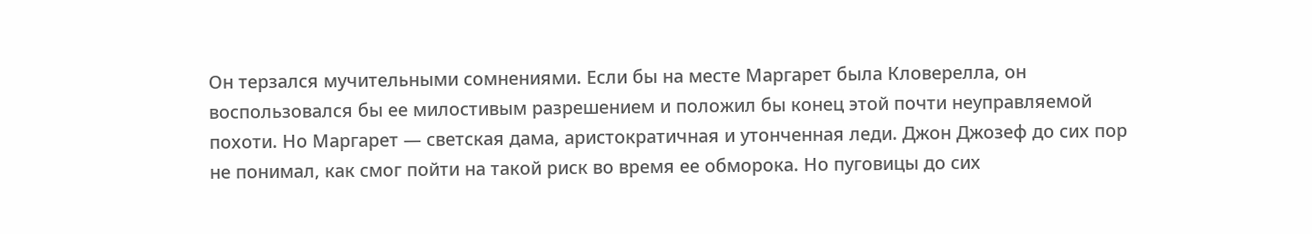Он терзался мучительными сомнениями. Если бы на месте Маргарет была Кловерелла, он воспользовался бы ее милостивым разрешением и положил бы конец этой почти неуправляемой похоти. Но Маргарет — светская дама, аристократичная и утонченная леди. Джон Джозеф до сих пор не понимал, как смог пойти на такой риск во время ее обморока. Но пуговицы до сих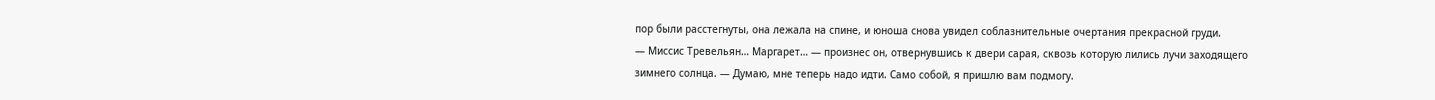пор были расстегнуты, она лежала на спине, и юноша снова увидел соблазнительные очертания прекрасной груди.
— Миссис Тревельян… Маргарет… — произнес он, отвернувшись к двери сарая, сквозь которую лились лучи заходящего зимнего солнца. — Думаю, мне теперь надо идти. Само собой, я пришлю вам подмогу.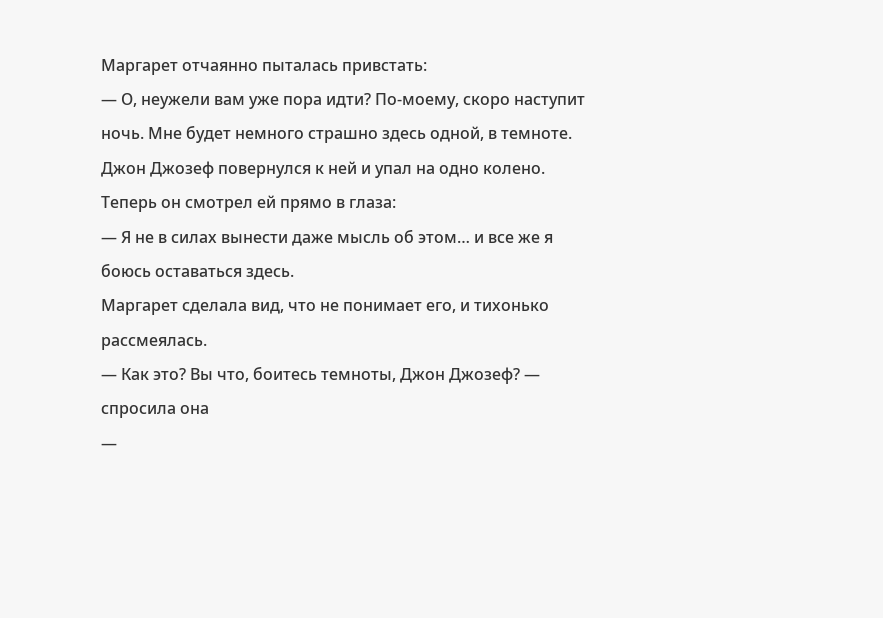Маргарет отчаянно пыталась привстать:
— О, неужели вам уже пора идти? По-моему, скоро наступит ночь. Мне будет немного страшно здесь одной, в темноте.
Джон Джозеф повернулся к ней и упал на одно колено. Теперь он смотрел ей прямо в глаза:
— Я не в силах вынести даже мысль об этом… и все же я боюсь оставаться здесь.
Маргарет сделала вид, что не понимает его, и тихонько рассмеялась.
— Как это? Вы что, боитесь темноты, Джон Джозеф? — спросила она
—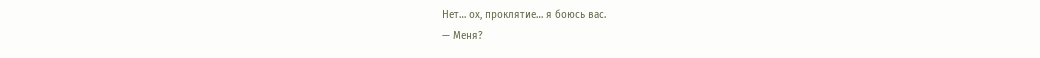Нет… ох, проклятие… я боюсь вас.
— Меня?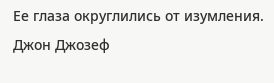Ее глаза округлились от изумления. Джон Джозеф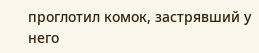проглотил комок, застрявший у него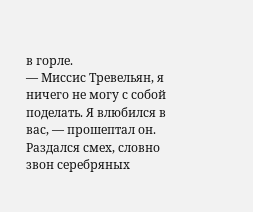в горле.
— Миссис Тревельян, я ничего не могу с собой поделать. Я влюбился в вас, — прошептал он.
Раздался смех, словно звон серебряных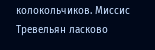колокольчиков. Миссис Тревельян ласково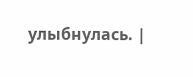улыбнулась. |